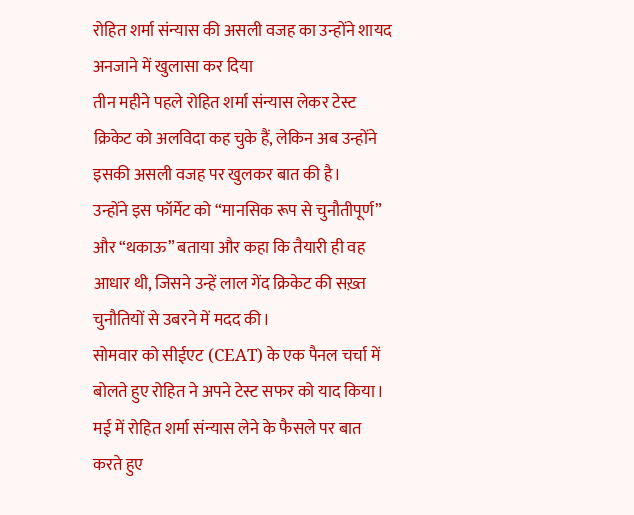रोहित शर्मा संन्यास की असली वजह का उन्होंने शायद अनजाने में खुलासा कर दिया
तीन महीने पहले रोहित शर्मा संन्यास लेकर टेस्ट क्रिकेट को अलविदा कह चुके हैं, लेकिन अब उन्होंने इसकी असली वजह पर खुलकर बात की है।
उन्होंने इस फॉर्मेट को “मानसिक रूप से चुनौतीपूर्ण” और “थकाऊ” बताया और कहा कि तैयारी ही वह आधार थी, जिसने उन्हें लाल गेंद क्रिकेट की सख़्त चुनौतियों से उबरने में मदद की।
सोमवार को सीईएट (CEAT) के एक पैनल चर्चा में बोलते हुए रोहित ने अपने टेस्ट सफर को याद किया।
मई में रोहित शर्मा संन्यास लेने के फैसले पर बात करते हुए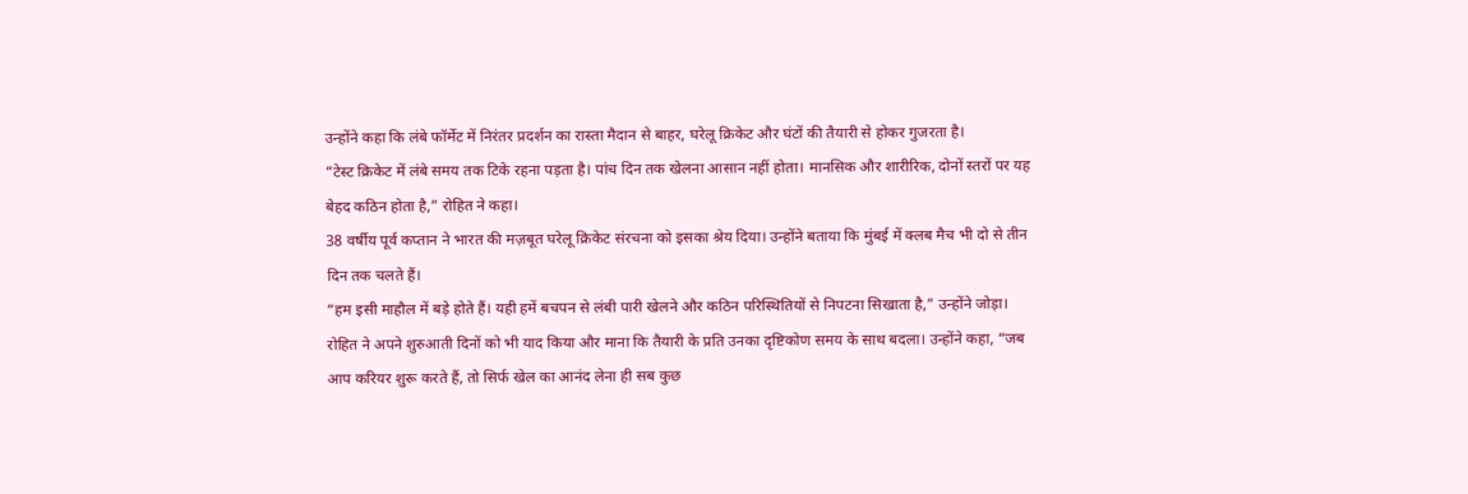उन्होंने कहा कि लंबे फॉर्मेट में निरंतर प्रदर्शन का रास्ता मैदान से बाहर, घरेलू क्रिकेट और घंटों की तैयारी से होकर गुजरता है।
“टेस्ट क्रिकेट में लंबे समय तक टिके रहना पड़ता है। पांच दिन तक खेलना आसान नहीं होता। मानसिक और शारीरिक, दोनों स्तरों पर यह बेहद कठिन होता है,” रोहित ने कहा।
38 वर्षीय पूर्व कप्तान ने भारत की मज़बूत घरेलू क्रिकेट संरचना को इसका श्रेय दिया। उन्होंने बताया कि मुंबई में क्लब मैच भी दो से तीन दिन तक चलते हैं।
“हम इसी माहौल में बड़े होते हैं। यही हमें बचपन से लंबी पारी खेलने और कठिन परिस्थितियों से निपटना सिखाता है,” उन्होंने जोड़ा।
रोहित ने अपने शुरुआती दिनों को भी याद किया और माना कि तैयारी के प्रति उनका दृष्टिकोण समय के साथ बदला। उन्होंने कहा, “जब आप करियर शुरू करते हैं, तो सिर्फ खेल का आनंद लेना ही सब कुछ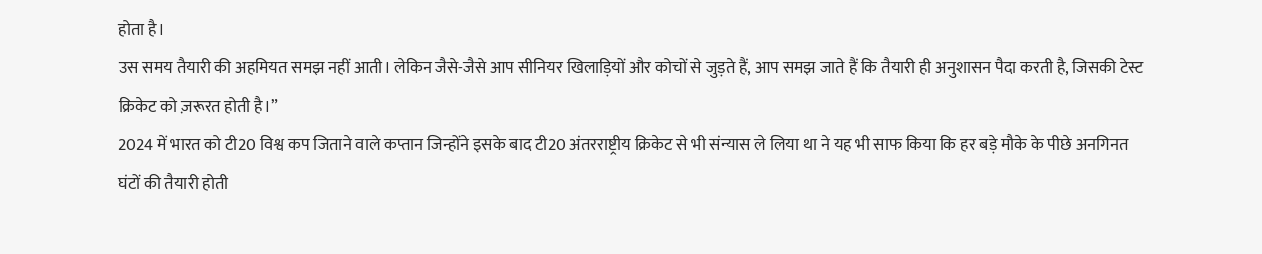होता है।
उस समय तैयारी की अहमियत समझ नहीं आती। लेकिन जैसे-जैसे आप सीनियर खिलाड़ियों और कोचों से जुड़ते हैं, आप समझ जाते हैं कि तैयारी ही अनुशासन पैदा करती है, जिसकी टेस्ट क्रिकेट को ज़रूरत होती है।”
2024 में भारत को टी20 विश्व कप जिताने वाले कप्तान जिन्होंने इसके बाद टी20 अंतरराष्ट्रीय क्रिकेट से भी संन्यास ले लिया था ने यह भी साफ किया कि हर बड़े मौके के पीछे अनगिनत घंटों की तैयारी होती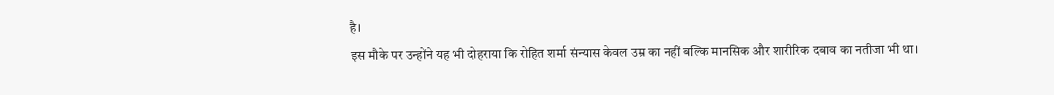है।
इस मौके पर उन्होंने यह भी दोहराया कि रोहित शर्मा संन्यास केवल उम्र का नहीं बल्कि मानसिक और शारीरिक दबाव का नतीजा भी था।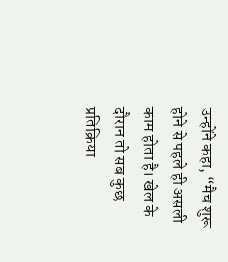उन्होंने कहा, “मैच शुरू होने से पहले ही असली काम होता है। खेल के दौरान तो सब कुछ प्रतिक्रिया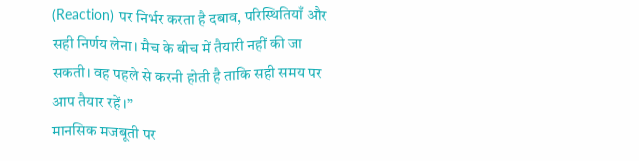(Reaction) पर निर्भर करता है दबाव, परिस्थितियाँ और सही निर्णय लेना। मैच के बीच में तैयारी नहीं की जा सकती। वह पहले से करनी होती है ताकि सही समय पर आप तैयार रहें।”
मानसिक मजबूती पर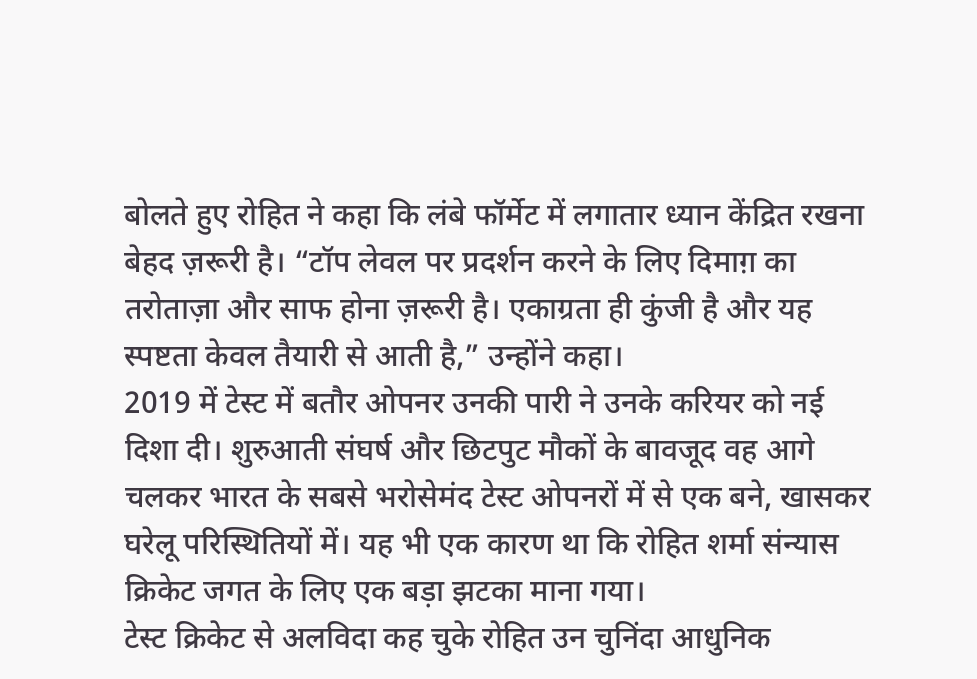बोलते हुए रोहित ने कहा कि लंबे फॉर्मेट में लगातार ध्यान केंद्रित रखना बेहद ज़रूरी है। “टॉप लेवल पर प्रदर्शन करने के लिए दिमाग़ का तरोताज़ा और साफ होना ज़रूरी है। एकाग्रता ही कुंजी है और यह स्पष्टता केवल तैयारी से आती है,” उन्होंने कहा।
2019 में टेस्ट में बतौर ओपनर उनकी पारी ने उनके करियर को नई दिशा दी। शुरुआती संघर्ष और छिटपुट मौकों के बावजूद वह आगे चलकर भारत के सबसे भरोसेमंद टेस्ट ओपनरों में से एक बने, खासकर घरेलू परिस्थितियों में। यह भी एक कारण था कि रोहित शर्मा संन्यास क्रिकेट जगत के लिए एक बड़ा झटका माना गया।
टेस्ट क्रिकेट से अलविदा कह चुके रोहित उन चुनिंदा आधुनिक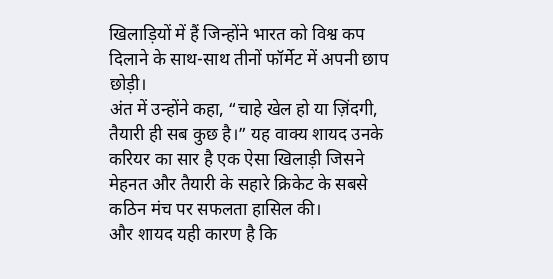खिलाड़ियों में हैं जिन्होंने भारत को विश्व कप दिलाने के साथ-साथ तीनों फॉर्मेट में अपनी छाप छोड़ी।
अंत में उन्होंने कहा, “चाहे खेल हो या ज़िंदगी, तैयारी ही सब कुछ है।” यह वाक्य शायद उनके करियर का सार है एक ऐसा खिलाड़ी जिसने मेहनत और तैयारी के सहारे क्रिकेट के सबसे कठिन मंच पर सफलता हासिल की।
और शायद यही कारण है कि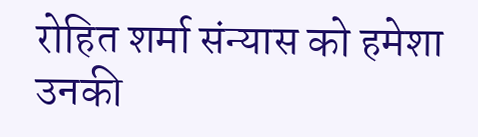रोहित शर्मा संन्यास को हमेशा उनकी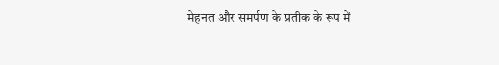मेहनत और समर्पण के प्रतीक के रूप में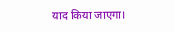याद किया जाएगा।